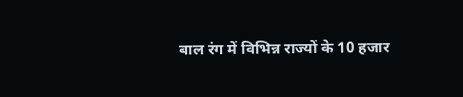बाल रंग में विभिन्न राज्यों के 10 हजार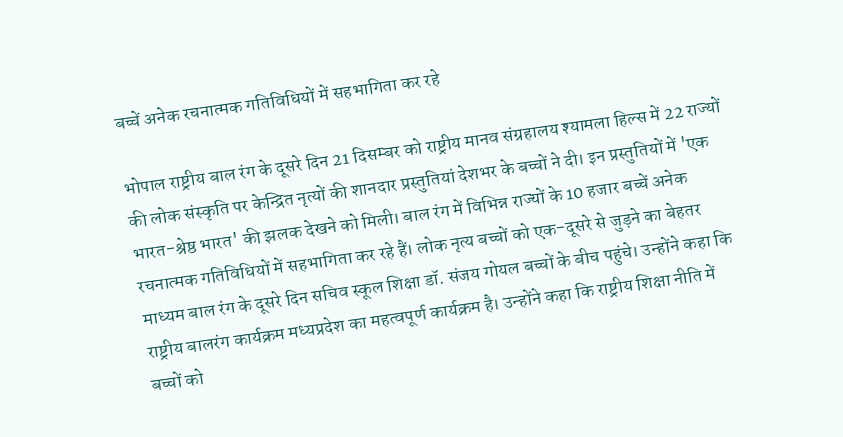बच्चें अनेक रचनात्मक गतिविधियों में सहभागिता कर रहे

भोपाल राष्ट्रीय बाल रंग के दूसरे दिन 21 दिसम्बर को राष्ट्रीय मानव संग्रहालय श्यामला हिल्स में 22 राज्यों की लोक संस्कृति पर केन्द्रित नृत्यों की शानदार प्रस्तुतियां देशभर के बच्चों ने दी। इन प्रस्तुतियों में 'एक भारत-श्रेष्ठ भारत' की झलक देखने को मिली। बाल रंग में विभिन्न राज्यों के 10 हजार बच्चें अनेक रचनात्मक गतिविधियों में सहभागिता कर रहे हैं। लोक नृत्य बच्चों को एक-दूसरे से जुड़ने का बेहतर माध्यम बाल रंग के दूसरे दिन सचिव स्कूल शिक्षा डॉ. संजय गोयल बच्चों के बीच पहुंचे। उन्होंने कहा कि राष्ट्रीय बालरंग कार्यक्रम मध्यप्रदेश का महत्वपूर्ण कार्यक्रम है। उन्होंने कहा कि राष्ट्रीय शिक्षा नीति में बच्चों को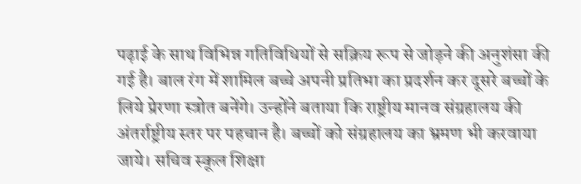पढ़ाई के साथ विभिन्न गतिविधियों से सक्रिय रूप से जोड़ने की अनुशंसा की गई है। बाल रंग में शामिल बच्चे अपनी प्रतिभा का प्रदर्शन कर दूसरे बच्चों के लिये प्रेरणा स्त्रोत बनेंगे। उन्होंने बताया कि राष्ट्रीय मानव संग्रहालय की अंतर्राष्ट्रीय स्तर पर पहचान है। बच्चों को संग्रहालय का भ्रमण भी करवाया जाये। सचिव स्कूल शिक्षा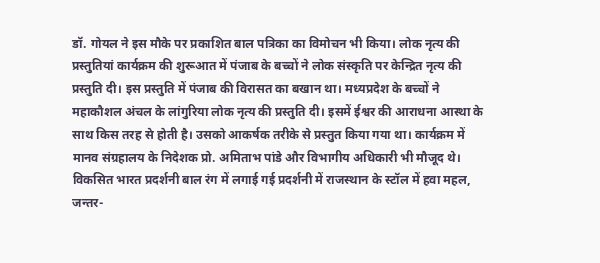डॉ. गोयल ने इस मौके पर प्रकाशित बाल पत्रिका का विमोचन भी किया। लोक नृत्य की प्रस्तुतियां कार्यक्रम की शुरूआत में पंजाब के बच्चों ने लोक संस्कृति पर केन्द्रित नृत्य की प्रस्तुति दी। इस प्रस्तुति में पंजाब की विरासत का बखान था। मध्यप्रदेश के बच्चों ने महाकौशल अंचल के लांगुरिया लोक नृत्य की प्रस्तुति दी। इसमें ईश्वर की आराधना आस्था के साथ किस तरह से होती है। उसको आकर्षक तरीके से प्रस्तुत किया गया था। कार्यक्रम में मानव संग्रहालय के निदेशक प्रो. अमिताभ पांडे और विभागीय अधिकारी भी मौजूद थे। विकसित भारत प्रदर्शनी बाल रंग में लगाई गई प्रदर्शनी में राजस्थान के स्टॉल में हवा महल, जन्तर-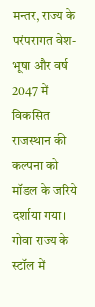मन्तर, राज्य के परंपरागत वेश-भूषा और वर्ष 2047 में विकसित राजस्थान की कल्पना को मॉडल के जरिये दर्शाया गया। गोवा राज्य के स्टॉल में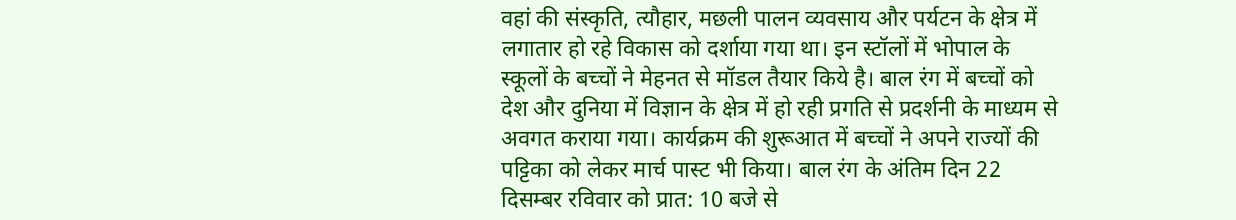वहां की संस्कृति, त्यौहार, मछली पालन व्यवसाय और पर्यटन के क्षेत्र में लगातार हो रहे विकास को दर्शाया गया था। इन स्टॉलों में भोपाल के स्कूलों के बच्चों ने मेहनत से मॉडल तैयार किये है। बाल रंग में बच्चों को देश और दुनिया में विज्ञान के क्षेत्र में हो रही प्रगति से प्रदर्शनी के माध्यम से अवगत कराया गया। कार्यक्रम की शुरूआत में बच्चों ने अपने राज्यों की पट्टिका को लेकर मार्च पास्ट भी किया। बाल रंग के अंतिम दिन 22 दिसम्बर रविवार को प्रात: 10 बजे से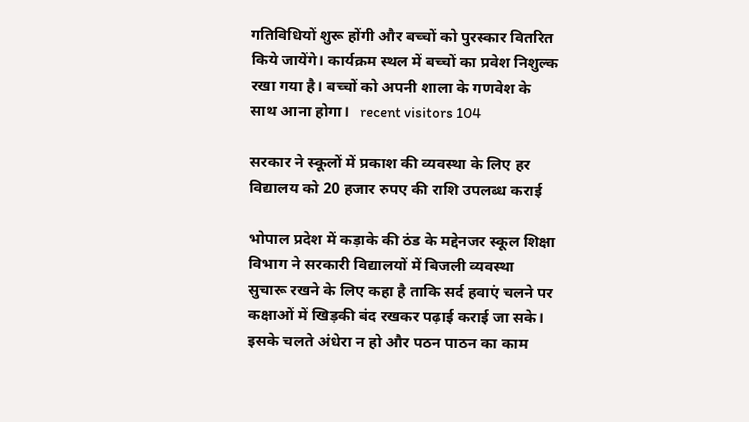गतिविधियों शुरू होंगी और बच्चों को पुरस्कार वितरित किये जायेंगे। कार्यक्रम स्थल में बच्चों का प्रवेश निशुल्क रखा गया है। बच्चों को अपनी शाला के गणवेश के साथ आना होगा।   recent visitors 104

सरकार ने स्कूलों में प्रकाश की व्यवस्था के लिए हर विद्यालय को 20 हजार रुपए की राशि उपलब्ध कराई

भोपाल प्रदेश में कड़ाके की ठंड के मद्देनजर स्कूल शिक्षा विभाग ने सरकारी विद्यालयों में बिजली व्यवस्था सुचारू रखने के लिए कहा है ताकि सर्द हवाएं चलने पर कक्षाओं में खिड़की बंद रखकर पढ़ाई कराई जा सके। इसके चलते अंधेरा न हो और पठन पाठन का काम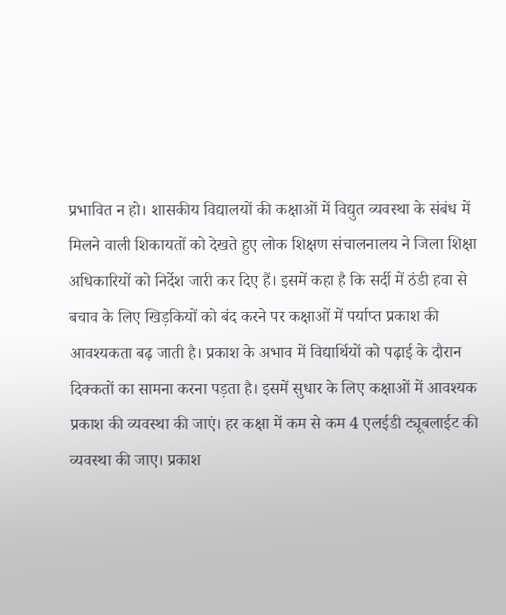प्रभावित न हो। शासकीय विद्यालयों की कक्षाओं में विद्युत व्यवस्था के संबंध में मिलने वाली शिकायतों को देखते हुए लोक शिक्षण संचालनालय ने जिला शिक्षा अधिकारियों को निर्देश जारी कर दिए हैं। इसमें कहा है कि सर्दी में ठंडी हवा से बचाव के लिए खिड़कियों को बंद करने पर कक्षाओं में पर्याप्त प्रकाश की आवश्यकता बढ़ जाती है। प्रकाश के अभाव में विद्यार्थियों को पढ़ाई के दौरान दिक्कतों का सामना करना पड़ता है। इसमें सुधार के लिए कक्षाओं में आवश्यक प्रकाश की व्यवस्था की जाएं। हर कक्षा में कम से कम 4 एलईडी ट्यूबलाईट की व्यवस्था की जाए। प्रकाश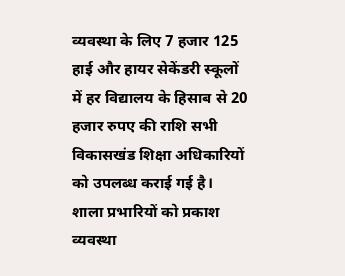व्यवस्था के लिए 7 हजार 125 हाई और हायर सेकेंडरी स्कूलों में हर विद्यालय के हिसाब से 20 हजार रुपए की राशि सभी विकासखंड शिक्षा अधिकारियों को उपलब्ध कराई गई है। शाला प्रभारियों को प्रकाश व्यवस्था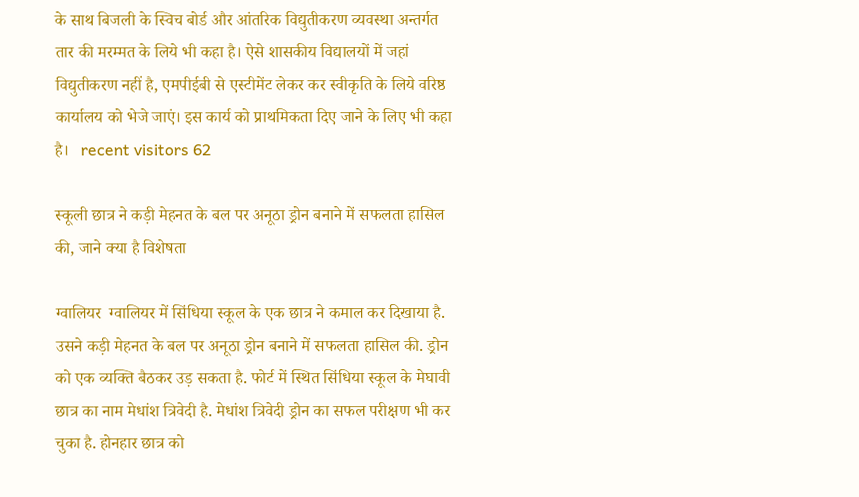के साथ बिजली के स्विच बोर्ड और आंतरिक विद्युतीकरण व्यवस्था अन्तर्गत तार की मरम्मत के लिये भी कहा है। ऐसे शासकीय विद्यालयों में जहां विद्युतीकरण नहीं है, एमपीईबी से एस्टीमेंट लेकर कर स्वीकृति के लिये वरिष्ठ कार्यालय को भेजे जाएं। इस कार्य को प्राथमिकता दिए जाने के लिए भी कहा है।   recent visitors 62

स्कूली छात्र ने कड़ी मेहनत के बल पर अनूठा ड्रोन बनाने में सफलता हासिल की, जाने क्या है विशेषता

ग्वालियर  ग्वालियर में सिंधिया स्कूल के एक छात्र ने कमाल कर दिखाया है. उसने कड़ी मेहनत के बल पर अनूठा ड्रोन बनाने में सफलता हासिल की. ड्रोन को एक व्यक्ति बैठकर उड़ सकता है. फोर्ट में स्थित सिंधिया स्कूल के मेघावी छात्र का नाम मेधांश त्रिवेदी है. मेधांश त्रिवेदी ड्रोन का सफल परीक्षण भी कर चुका है. होनहार छात्र को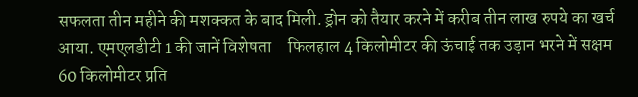सफलता तीन महीने की मशक्कत के बाद मिली. ड्रोन को तैयार करने में करीब तीन लाख रुपये का खर्च आया. एमएलडीटी 1 की जानें विशेषता     फिलहाल 4 किलोमीटर की ऊंचाई तक उड़ान भरने में सक्षम     60 किलोमीटर प्रति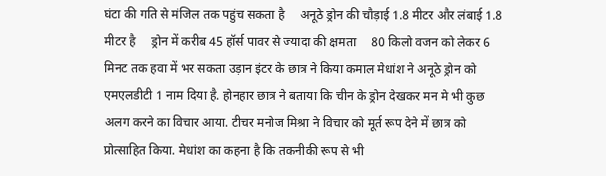घंटा की गति से मंजिल तक पहुंच सकता है     अनूठे ड्रोन की चौड़ाई 1.8 मीटर और लंबाई 1.8 मीटर है     ड्रोन में करीब 45 हॉर्स पावर से ज्यादा की क्षमता     80 किलो वजन को लेकर 6 मिनट तक हवा में भर सकता उड़ान इंटर के छात्र ने किया कमाल मेधांश ने अनूठे ड्रोन को एमएलडीटी 1 नाम दिया है. होनहार छात्र ने बताया कि चीन के ड्रोन देखकर मन मे भी कुछ अलग करने का विचार आया. टीचर मनोज मिश्रा ने विचार को मूर्त रूप देने में छात्र को प्रोत्साहित किया. मेधांश का कहना है कि तकनीकी रूप से भी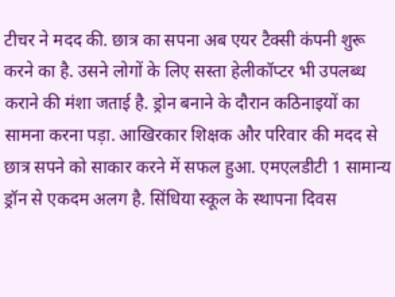टीचर ने मदद की. छात्र का सपना अब एयर टैक्सी कंपनी शुरू करने का है. उसने लोगों के लिए सस्ता हेलीकॉप्टर भी उपलब्ध कराने की मंशा जताई है. ड्रोन बनाने के दौरान कठिनाइयों का सामना करना पड़ा. आखिरकार शिक्षक और परिवार की मदद से छात्र सपने को साकार करने में सफल हुआ. एमएलडीटी 1 सामान्य ड्रॉन से एकदम अलग है. सिंधिया स्कूल के स्थापना दिवस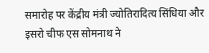समारोह पर केंद्रीय मंत्री ज्योतिरादित्य सिंधिया और इसरो चीफ एस सोमनाथ ने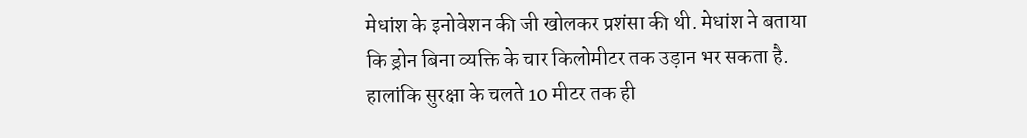मेधांश के इनोवेशन की जी खोलकर प्रशंसा की थी. मेधांश ने बताया कि ड्रोन बिना व्यक्ति के चार किलोमीटर तक उड़ान भर सकता है. हालांकि सुरक्षा के चलते 10 मीटर तक ही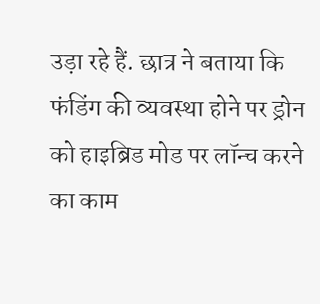उड़ा रहे हैं. छात्र ने बताया कि फंडिंग की व्यवस्था होने पर ड्रोन को हाइब्रिड मोड पर लॉन्च करने का काम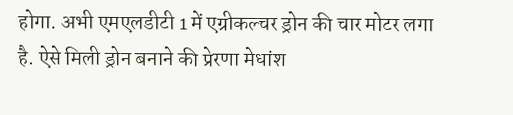होगा. अभी एमएलडीटी 1 में एग्रीकल्चर ड्रोन की चार मोटर लगा है. ऐसे मिली ड्रोन बनाने की प्रेरणा मेधांश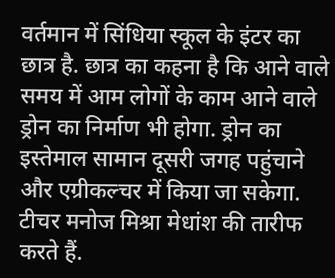वर्तमान में सिंधिया स्कूल के इंटर का छात्र है. छात्र का कहना है कि आने वाले समय में आम लोगों के काम आने वाले ड्रोन का निर्माण भी होगा. ड्रोन का इस्तेमाल सामान दूसरी जगह पहुंचाने और एग्रीकल्चर में किया जा सकेगा. टीचर मनोज मिश्रा मेधांश की तारीफ करते हैं.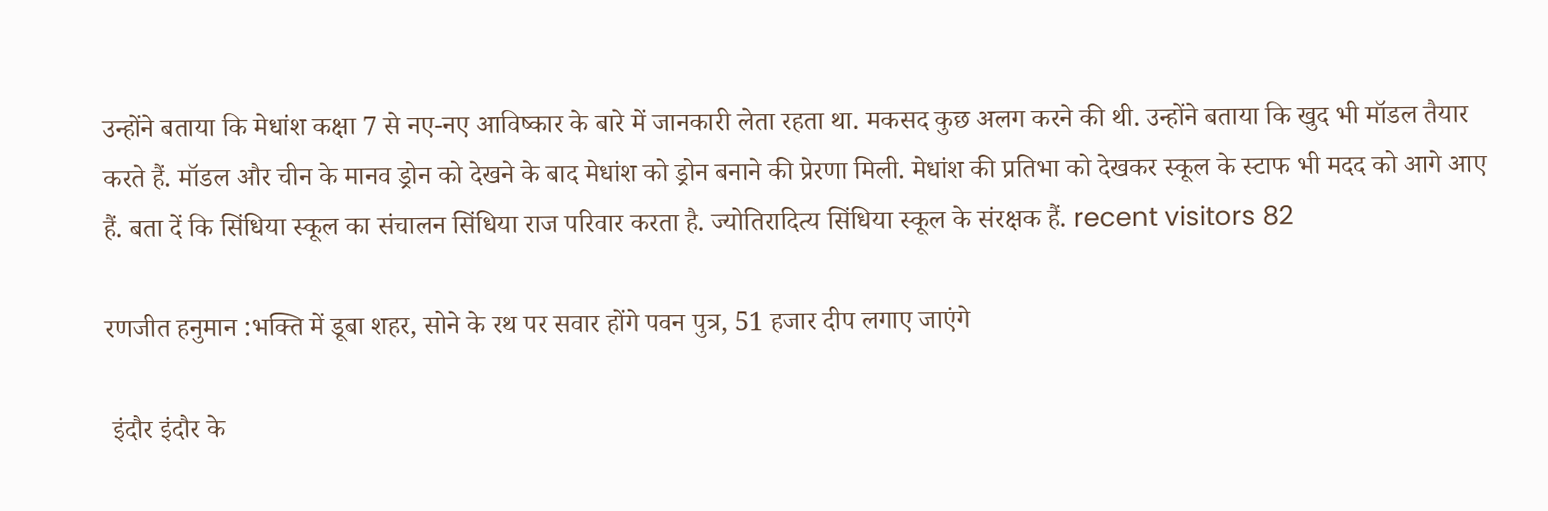उन्होंने बताया कि मेधांश कक्षा 7 से नए-नए आविष्कार के बारे में जानकारी लेता रहता था. मकसद कुछ अलग करने की थी. उन्होंने बताया कि खुद भी मॉडल तैयार करते हैं. मॉडल और चीन के मानव ड्रोन को देखने के बाद मेधांश को ड्रोन बनाने की प्रेरणा मिली. मेधांश की प्रतिभा को देखकर स्कूल के स्टाफ भी मदद को आगे आए हैं. बता दें कि सिंधिया स्कूल का संचालन सिंधिया राज परिवार करता है. ज्योतिरादित्य सिंधिया स्कूल के संरक्षक हैं. recent visitors 82

रणजीत हनुमान :भक्ति में डूबा शहर, सोने के रथ पर सवार होंगे पवन पुत्र, 51 हजार दीप लगाए जाएंगे

 इंदौर इंदौर के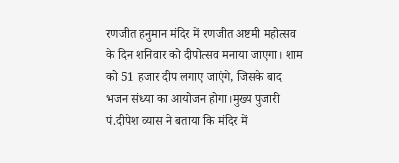रणजीत हनुमान मंदिर में रणजीत अष्टमी महोत्सव के दिन शनिवार को दीपोत्सव मनाया जाएगा। शाम को 51 हजार दीप लगाए जाएंगे, जिसके बाद भजन संध्या का आयोजन होगा।मुख्य पुजारी पं.दीपेश व्यास ने बताया कि मंदिर में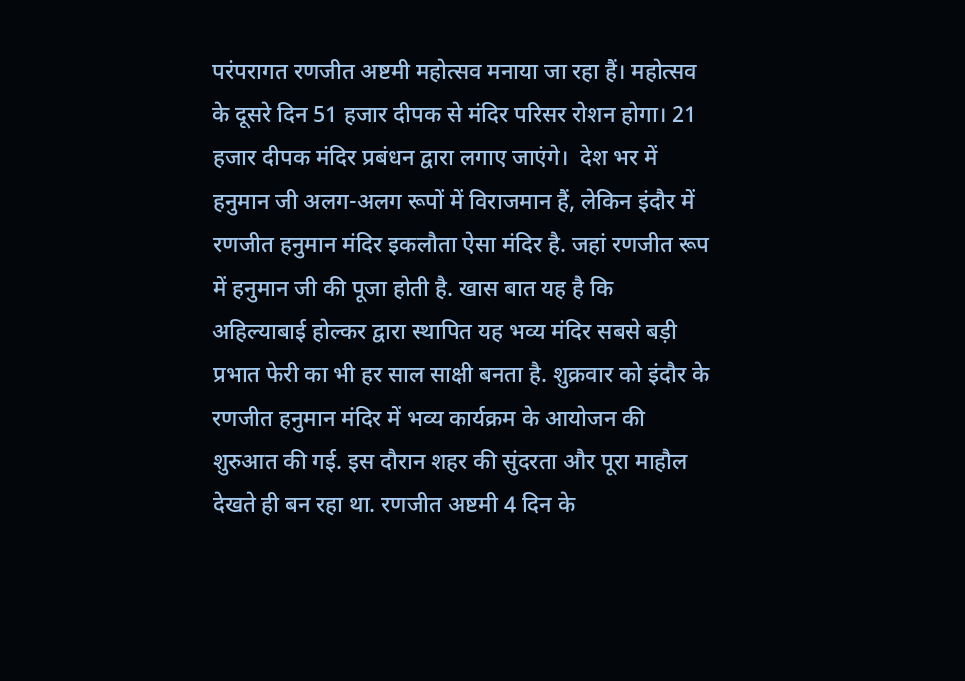परंपरागत रणजीत अष्टमी महोत्सव मनाया जा रहा हैं। महोत्सव के दूसरे दिन 51 हजार दीपक से मंदिर परिसर रोशन होगा। 21 हजार दीपक मंदिर प्रबंधन द्वारा लगाए जाएंगे।  देश भर में हनुमान जी अलग-अलग रूपों में विराजमान हैं, लेकिन इंदौर में रणजीत हनुमान मंदिर इकलौता ऐसा मंदिर है. जहां रणजीत रूप में हनुमान जी की पूजा होती है. खास बात यह है कि अहिल्याबाई होल्कर द्वारा स्थापित यह भव्य मंदिर सबसे बड़ी प्रभात फेरी का भी हर साल साक्षी बनता है. शुक्रवार को इंदौर के रणजीत हनुमान मंदिर में भव्य कार्यक्रम के आयोजन की शुरुआत की गई. इस दौरान शहर की सुंदरता और पूरा माहौल देखते ही बन रहा था. रणजीत अष्टमी 4 दिन के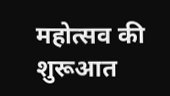महोत्सव की शुरूआत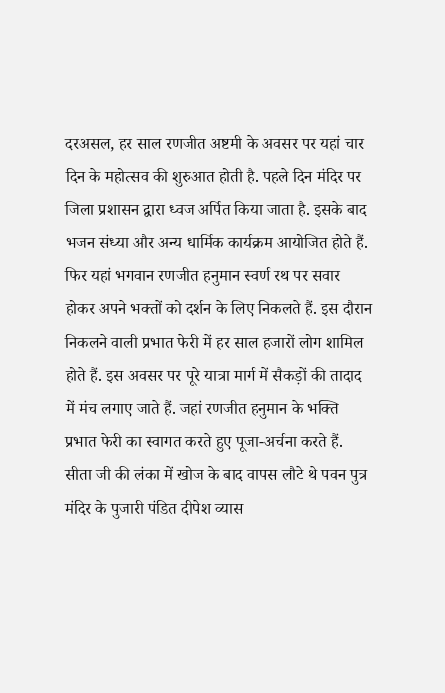दरअसल, हर साल रणजीत अष्टमी के अवसर पर यहां चार दिन के महोत्सव की शुरुआत होती है. पहले दिन मंदिर पर जिला प्रशासन द्वारा ध्वज अर्पित किया जाता है. इसके बाद भजन संध्या और अन्य धार्मिक कार्यक्रम आयोजित होते हैं. फिर यहां भगवान रणजीत हनुमान स्वर्ण रथ पर सवार होकर अपने भक्तों को दर्शन के लिए निकलते हैं. इस दौरान निकलने वाली प्रभात फेरी में हर साल हजारों लोग शामिल होते हैं. इस अवसर पर पूरे यात्रा मार्ग में सैकड़ों की तादाद में मंच लगाए जाते हैं. जहां रणजीत हनुमान के भक्ति प्रभात फेरी का स्वागत करते हुए पूजा-अर्चना करते हैं. सीता जी की लंका में खोज के बाद वापस लौटे थे पवन पुत्र मंदिर के पुजारी पंडित दीपेश व्यास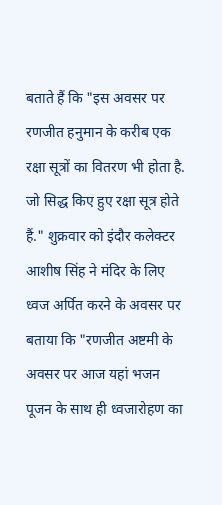बताते हैं कि "इस अवसर पर रणजीत हनुमान के करीब एक रक्षा सूत्रों का वितरण भी होता है. जो सिद्ध किए हुए रक्षा सूत्र होते हैं." शुक्रवार को इंदौर कलेक्टर आशीष सिंह ने मंदिर के लिए ध्वज अर्पित करने के अवसर पर बताया कि "रणजीत अष्टमी के अवसर पर आज यहां भजन पूजन के साथ ही ध्वजारोहण का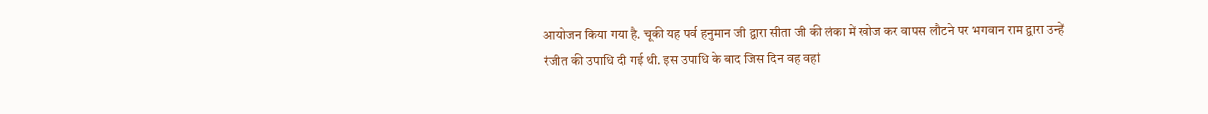आयोजन किया गया है. चूकी यह पर्व हनुमान जी द्वारा सीता जी की लंका में खोज कर वापस लौटने पर भगवान राम द्वारा उन्हें रंजीत की उपाधि दी गई थी. इस उपाधि के बाद जिस दिन वह वहां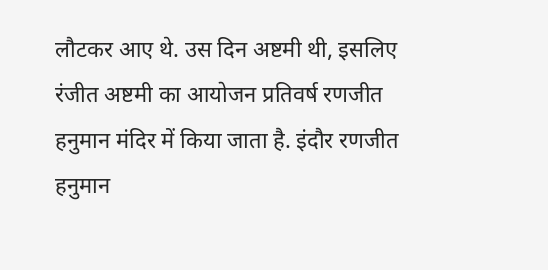लौटकर आए थे. उस दिन अष्टमी थी, इसलिए रंजीत अष्टमी का आयोजन प्रतिवर्ष रणजीत हनुमान मंदिर में किया जाता है. इंदौर रणजीत हनुमान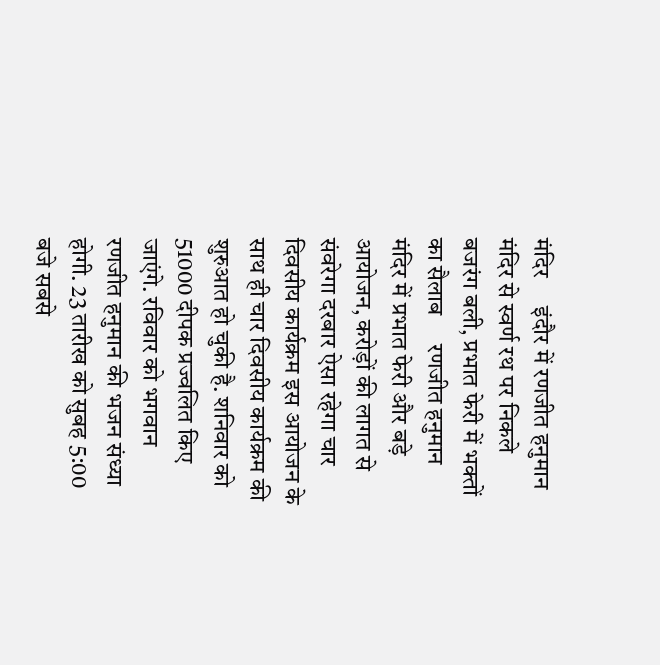मंदिर     इंदौर में रणजीत हनुमान मंदिर से स्वर्ण रथ पर निकले बजरंग बली, प्रभात फेरी में भक्तों का सैलाब     रणजीत हनुमान मंदिर में प्रभात फेरी और बड़े आयोजन, करोड़ों की लागत से संवरेगा दरबार ऐसा रहेगा चार दिवसीय कार्यक्रम इस आयोजन के साथ ही चार दिवसीय कार्यक्रम की शुरुआत हो चुकी है. शनिवार को 51000 दीपक प्रज्वलित किए जाएंगे. रविवार को भगवान रणजीत हनुमान की भजन संध्या होगी. 23 तारीख को सुबह 5:00 बजे सबसे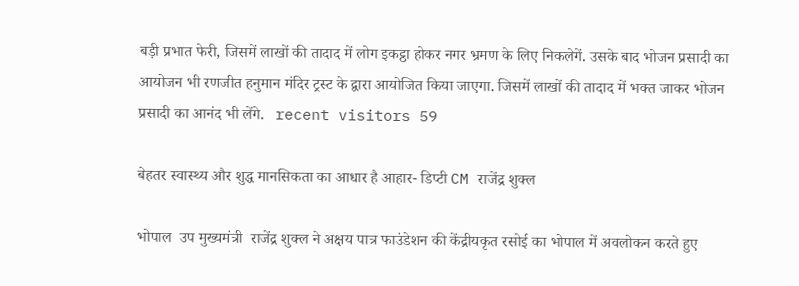बड़ी प्रभात फेरी, जिसमें लाखों की तादाद में लोग इकट्ठा होकर नगर भ्रमण के लिए निकलेगें. उसके बाद भोजन प्रसादी का आयोजन भी रणजीत हनुमान मंदिर ट्रस्ट के द्वारा आयोजित किया जाएगा. जिसमें लाखों की तादाद में भक्त जाकर भोजन प्रसादी का आनंद भी लेंगे.   recent visitors 59

बेहतर स्वास्थ्य और शुद्ध मानसिकता का आधार है आहार- डिप्टी CM राजेंद्र शुक्ल

भोपाल  उप मुख्यमंत्री  राजेंद्र शुक्ल ने अक्षय पात्र फाउंडेशन की केंद्रीयकृत रसोई का भोपाल में अवलोकन करते हुए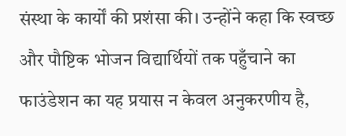संस्था के कार्यों की प्रशंसा की। उन्होंने कहा कि स्वच्छ और पौष्टिक भोजन विद्यार्थियों तक पहुँचाने का फाउंडेशन का यह प्रयास न केवल अनुकरणीय है,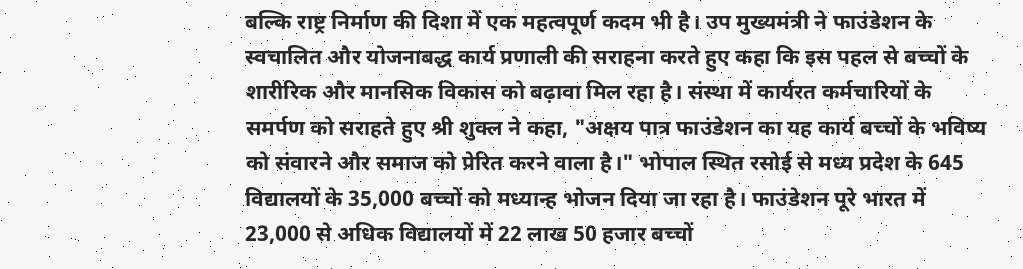बल्कि राष्ट्र निर्माण की दिशा में एक महत्वपूर्ण कदम भी है। उप मुख्यमंत्री ने फाउंडेशन के स्वचालित और योजनाबद्ध कार्य प्रणाली की सराहना करते हुए कहा कि इस पहल से बच्चों के शारीरिक और मानसिक विकास को बढ़ावा मिल रहा है। संस्था में कार्यरत कर्मचारियों के समर्पण को सराहते हुए श्री शुक्ल ने कहा, "अक्षय पात्र फाउंडेशन का यह कार्य बच्चों के भविष्य को संवारने और समाज को प्रेरित करने वाला है।" भोपाल स्थित रसोई से मध्य प्रदेश के 645 विद्यालयों के 35,000 बच्चों को मध्यान्ह भोजन दिया जा रहा है। फाउंडेशन पूरे भारत में 23,000 से अधिक विद्यालयों में 22 लाख 50 हजार बच्चों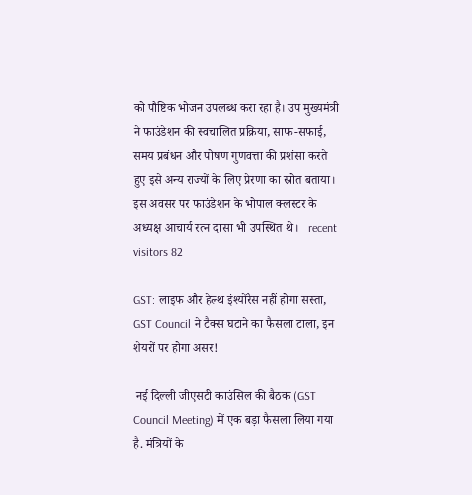को पौष्टिक भोजन उपलब्ध करा रहा है। उप मुख्यमंत्री ने फाउंडेशन की स्वचालित प्रक्रिया, साफ-सफाई, समय प्रबंधन और पोषण गुणवत्ता की प्रशंसा करते हुए इसे अन्य राज्यों के लिए प्रेरणा का स्रोत बताया। इस अवसर पर फाउंडेशन के भोपाल क्लस्टर के अध्यक्ष आचार्य रत्न दासा भी उपस्थित थे।   recent visitors 82

GST: लाइफ और हेल्थ इंश्योंरेस नहीं होगा सस्ता, GST Council ने टैक्स घटाने का फैसला टाला, इन शेयरों पर होगा असर!

 नई दिल्‍ली जीएसटी काउंसिल की बैठक (GST Council Meeting) में एक बड़ा फैसला लिया गया है. मंत्रियों के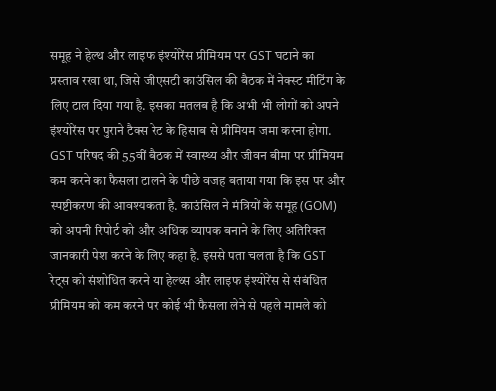समूह ने हेल्‍थ और लाइफ इंश्‍योरेंस प्रीमियम पर GST घटाने का प्रस्‍ताव रखा था, जिसे जीएसटी काउंसिल की बैठक में नेक्‍स्‍ट मीटिंग के लिए टाल दिया गया है. इसका मतलब है कि अभी भी लोगों को अपने इंश्‍योरेंस पर पुराने टैक्‍स रेट के हिसाब से प्रीमियम जमा करना होगा. GST परिषद की 55वीं बैठक में स्वास्थ्य और जीवन बीमा पर प्रीमियम कम करने का फैसला टालने के पीछे वजह बताया गया कि इस पर और स्पष्टीकरण की आवश्यकता है. काउंसिल ने मंत्रियों के समूह (GOM) को अपनी रिपोर्ट को और अधिक व्यापक बनाने के लिए अतिरिक्त जानकारी पेश करने के लिए कहा है. इससे पता चलता है कि GST रेट्स को संशोधित करने या हेल्‍थ्‍स और लाइफ इंश्‍योरेंस से संबंधित प्रीमियम को कम करने पर कोई भी फैसला लेने से पहले मामले को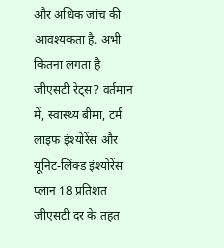और अधिक जांच की आवश्‍यकता है. अभी कितना लगता है जीएसटी रेट्स? वर्तमान में, स्वास्थ्य बीमा, टर्म लाइफ इंश्योरेंस और यूनिट-लिंक्ड इंश्योरेंस प्लान 18 प्रतिशत जीएसटी दर के तहत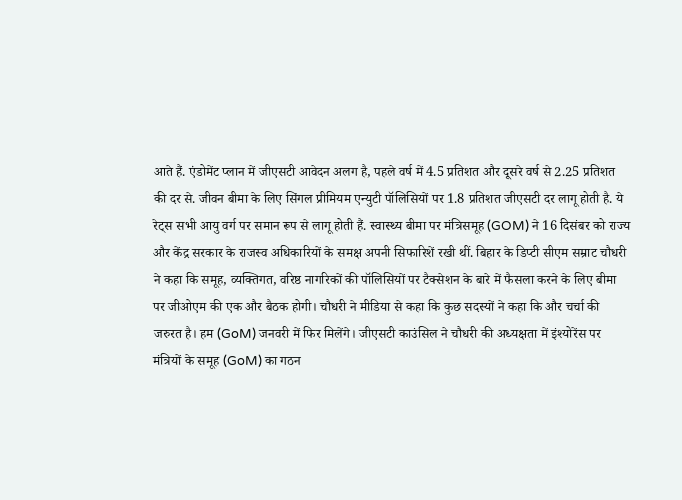आते हैं. एंडोमेंट प्लान में जीएसटी आवेदन अलग है, पहले वर्ष में 4.5 प्रतिशत और दूसरे वर्ष से 2.25 प्रतिशत की दर से. जीवन बीमा के लिए सिंगल प्रीमियम एन्युटी पॉलिसियों पर 1.8 प्रतिशत जीएसटी दर लागू होती है. ये रेट्स सभी आयु वर्ग पर समान रूप से लागू होती हैं. स्वास्थ्य बीमा पर मंत्रिसमूह (GOM) ने 16 दिसंबर को राज्य और केंद्र सरकार के राजस्व अधिकारियों के समक्ष अपनी सिफारिशें रखी थीं. बिहार के डिप्टी सीएम सम्राट चौधरी ने कहा कि समूह, व्यक्तिगत, वरिष्ठ नागरिकों की पॉलिसियों पर टैक्सेशन के बारे में फैसला करने के लिए बीमा पर जीओएम की एक और बैठक होगी। चौधरी ने मीडिया से कहा कि कुछ सदस्यों ने कहा कि और चर्चा की जरुरत है। हम (GoM) जनवरी में फिर मिलेंगे। जीएसटी काउंसिल ने चौधरी की अध्यक्षता में इंश्योरेंस पर मंत्रियों के समूह (GoM) का गठन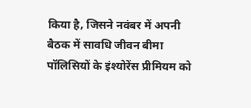किया है, जिसने नवंबर में अपनी बैठक में सावधि जीवन बीमा पॉलिसियों के इंश्योरेंस प्रीमियम को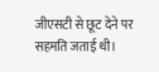जीएसटी से छूट देने पर सहमति जताई थी।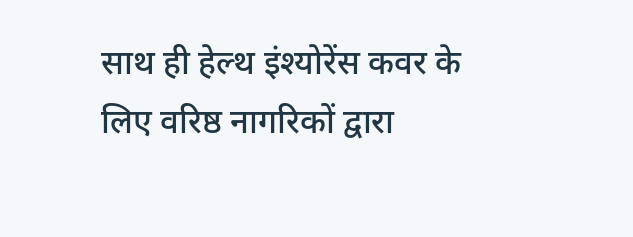साथ ही हेल्थ इंश्योरेंस कवर के लिए वरिष्ठ नागरिकों द्वारा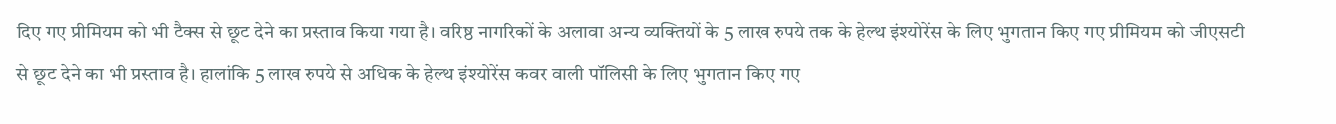दिए गए प्रीमियम को भी टैक्स से छूट देने का प्रस्ताव किया गया है। वरिष्ठ नागरिकों के अलावा अन्य व्यक्तियों के 5 लाख रुपये तक के हेल्थ इंश्योरेंस के लिए भुगतान किए गए प्रीमियम को जीएसटी से छूट देने का भी प्रस्ताव है। हालांकि 5 लाख रुपये से अधिक के हेल्थ इंश्योरेंस कवर वाली पॉलिसी के लिए भुगतान किए गए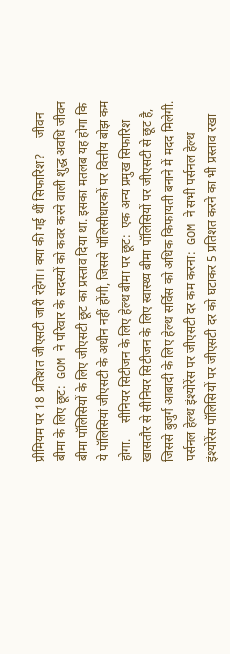प्रीमियम पर 18 प्रतिशत जीएसटी जारी रहेगा। क्‍या की गई थीं सिफारिश?     जीवन बीमा के लिए छूट:  GOM ने परिवार के सदस्यों को कवर करने वाली शुद्ध अवधि जीवन बीमा पॉलिसियों के लिए जीएसटी छूट का प्रस्ताव दिया था. इसका मतलब यह होगा कि ये पॉलिसियां जीएसटी के अधीन नहीं होंगी, जिससे पॉलिसीधारकों पर वित्तीय बोझ कम होगा.     सीनियर सिटीजन के लिए हेल्‍थ बीमा पर छूट:  एक अन्य प्रमुख सिफारिश खासतौर से सीनियर सिटीजन के लिए स्वास्थ्य बीमा पॉलिसियों पर जीएसटी से छूट है, जिससे बुजुर्ग आबादी के लिए हेल्‍थ सर्विस को अधिक किफायती बनाने में मदद मिलेगी.     पर्सनल हेल्‍थ इंश्‍योरेंस पर जीएसटी दर कम करना:  GOM ने सभी पर्सनल हेल्‍थ इंश्‍योरेंस पॉलिसियों पर जीएसटी दर को घटाकर 5 प्रतिशत करने का भी प्रस्ताव रखा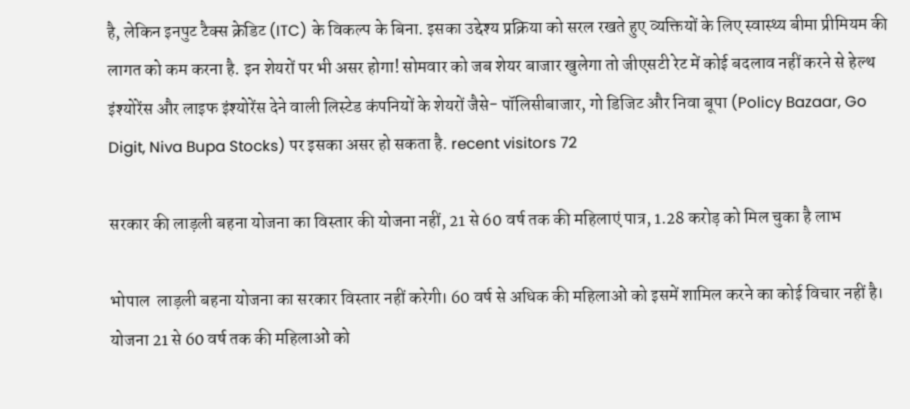है, लेकिन इनपुट टैक्स क्रेडिट (ITC) के विकल्प के बिना. इसका उद्देश्य प्रक्रिया को सरल रखते हुए व्यक्तियों के लिए स्वास्थ्य बीमा प्रीमियम की लागत को कम करना है. इन शेयरों पर भी असर होगा! सोमवार को जब शेयर बाजार खुलेगा तो जीएसटी रेट में कोई बदलाव नहीं करने से हेल्‍थ इंश्‍योरेंस और लाइफ इंश्‍योरेंस देने वाली लिस्‍टेड कंपनियों के शेयरों जैसे- पॉलिसीबाजार, गो डिजिट और निवा बूपा (Policy Bazaar, Go Digit, Niva Bupa Stocks) पर इसका असर हो सकता है. recent visitors 72

सरकार की लाड़ली बहना योजना का विस्तार की योजना नहीं, 21 से 60 वर्ष तक की महिलाएं पात्र, 1.28 करोड़ को मिल चुका है लाभ

भोपाल  लाड़ली बहना योजना का सरकार विस्तार नहीं करेगी। 60 वर्ष से अधिक की महिलाओं को इसमें शामिल करने का कोई विचार नहीं है। योजना 21 से 60 वर्ष तक की महिलाओं को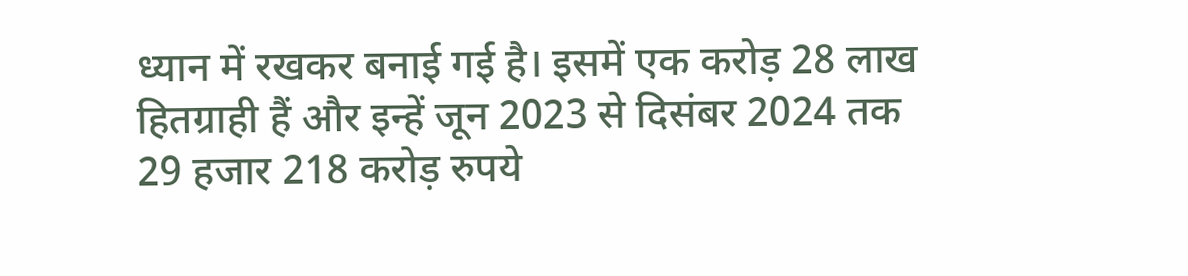ध्यान में रखकर बनाई गई है। इसमें एक करोड़ 28 लाख हितग्राही हैं और इन्हें जून 2023 से दिसंबर 2024 तक 29 हजार 218 करोड़ रुपये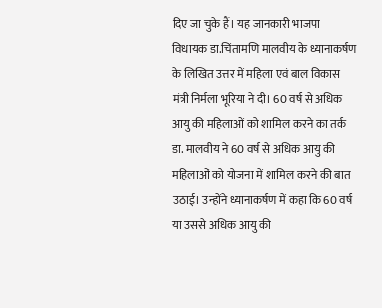दिए जा चुके हैं। यह जानकारी भाजपा विधायक डा.चिंतामणि मालवीय के ध्यानाकर्षण के लिखित उत्तर में महिला एवं बाल विकास मंत्री निर्मला भूरिया ने दी। 60 वर्ष से अधिक आयु की महिलाओं को शामिल करने का तर्क डा. मालवीय ने 60 वर्ष से अधिक आयु की महिलाओं को योजना में शामिल करने की बात उठाई। उन्होंने ध्यानाकर्षण में कहा कि 60 वर्ष या उससे अधिक आयु की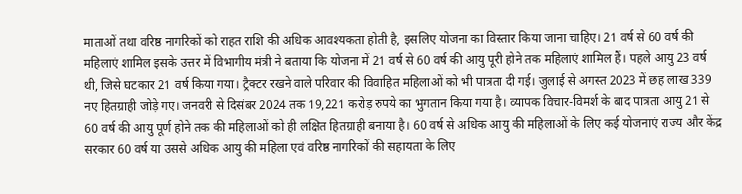माताओं तथा वरिष्ठ नागरिकों को राहत राशि की अधिक आवश्यकता होती है, इसलिए योजना का विस्तार किया जाना चाहिए। 21 वर्ष से 60 वर्ष की महिलाएं शामिल इसके उत्तर में विभागीय मंत्री ने बताया कि योजना में 21 वर्ष से 60 वर्ष की आयु पूरी होने तक महिलाएं शामिल हैं। पहले आयु 23 वर्ष थी, जिसे घटकार 21 वर्ष किया गया। ट्रैक्टर रखने वाले परिवार की विवाहित महिलाओं को भी पात्रता दी गई। जुलाई से अगस्त 2023 में छह लाख 339 नए हितग्राही जोड़े गए। जनवरी से दिसंबर 2024 तक 19,221 करोड़ रुपये का भुगतान किया गया है। व्यापक विचार-विमर्श के बाद पात्रता आयु 21 से 60 वर्ष की आयु पूर्ण होने तक की महिलाओं को ही लक्षित हितग्राही बनाया है। 60 वर्ष से अधिक आयु की महिलाओं के लिए कई योजनाएं राज्य और केंद्र सरकार 60 वर्ष या उससे अधिक आयु की महिला एवं वरिष्ठ नागरिकों की सहायता के लिए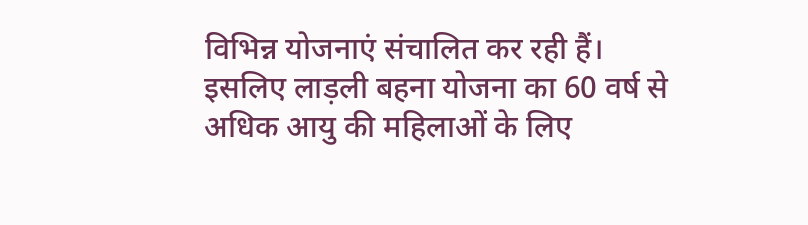विभिन्न योजनाएं संचालित कर रही हैं। इसलिए लाड़ली बहना योजना का 60 वर्ष से अधिक आयु की महिलाओं के लिए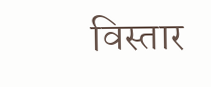विस्तार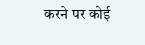करने पर कोई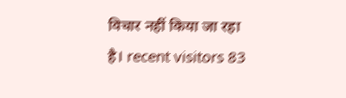विचार नहीं किया जा रहा है। recent visitors 83